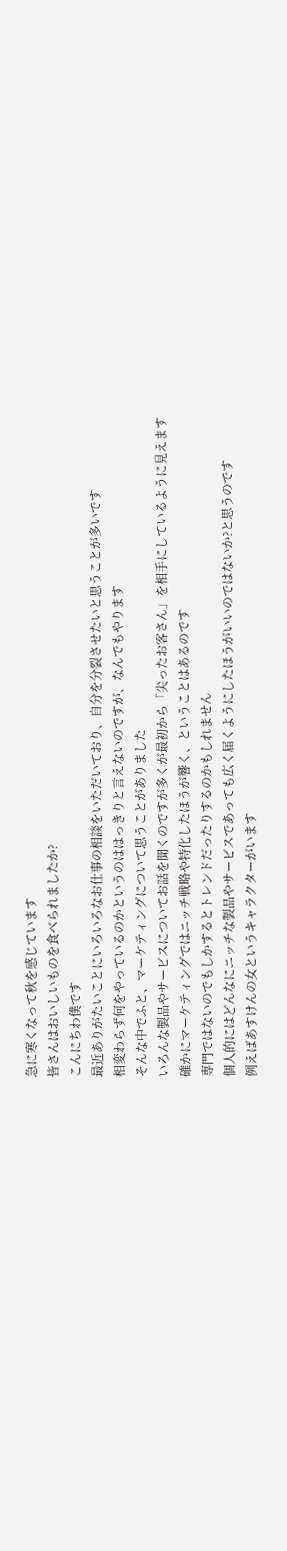急に寒くなって秋を感じています
皆さんはおいしいものを食べられましたか?
こんにちわ僕です
最近ありがたいことにいろいろなお仕事の相談をいただいており、自分を分裂させたいと思うことが多いです
相変わらず何をやっているのかというのははっきりと言えないのですが、なんでもやります
そんな中でふと、マーケティングについて思うことがありました
いろんな製品やサービスについてお話を聞くのですが多くが最初から「尖ったお客さん」を相手にしているように見えます
確かにマーケティングではニッチ戦略や特化したほうが響く、ということはあるのです
専門ではないのでもしかするとトレンドだったりするのかもしれません
個人的にはどんなにニッチな製品やサービスであっても広く届くようにしたほうがいいのではないか?と思うのです
例えばあすけんの女というキャラクターがいます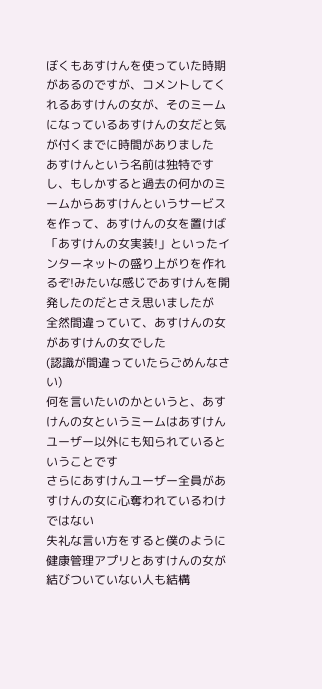ぼくもあすけんを使っていた時期があるのですが、コメントしてくれるあすけんの女が、そのミームになっているあすけんの女だと気が付くまでに時間がありました
あすけんという名前は独特ですし、もしかすると過去の何かのミームからあすけんというサービスを作って、あすけんの女を置けば「あすけんの女実装!」といったインターネットの盛り上がりを作れるぞ!みたいな感じであすけんを開発したのだとさえ思いましたが
全然間違っていて、あすけんの女があすけんの女でした
(認識が間違っていたらごめんなさい)
何を言いたいのかというと、あすけんの女というミームはあすけんユーザー以外にも知られているということです
さらにあすけんユーザー全員があすけんの女に心奪われているわけではない
失礼な言い方をすると僕のように健康管理アプリとあすけんの女が結びついていない人も結構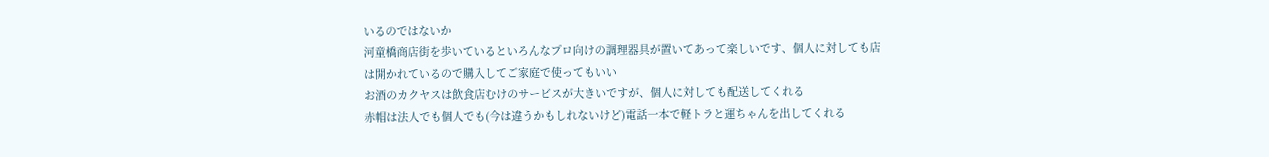いるのではないか
河童橋商店街を歩いているといろんなプロ向けの調理器具が置いてあって楽しいです、個人に対しても店は開かれているので購入してご家庭で使ってもいい
お酒のカクヤスは飲食店むけのサービスが大きいですが、個人に対しても配送してくれる
赤帽は法人でも個人でも(今は違うかもしれないけど)電話一本で軽トラと運ちゃんを出してくれる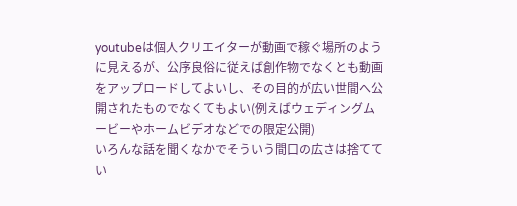youtubeは個人クリエイターが動画で稼ぐ場所のように見えるが、公序良俗に従えば創作物でなくとも動画をアップロードしてよいし、その目的が広い世間へ公開されたものでなくてもよい(例えばウェディングムービーやホームビデオなどでの限定公開)
いろんな話を聞くなかでそういう間口の広さは捨ててい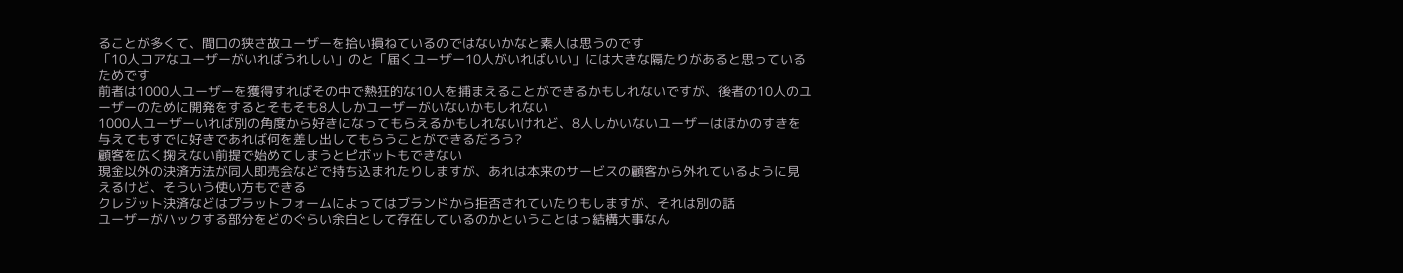ることが多くて、間口の狭さ故ユーザーを拾い損ねているのではないかなと素人は思うのです
「10人コアなユーザーがいればうれしい」のと「届くユーザー10人がいればいい」には大きな隔たりがあると思っているためです
前者は1000人ユーザーを獲得すればその中で熱狂的な10人を捕まえることができるかもしれないですが、後者の10人のユーザーのために開発をするとそもそも8人しかユーザーがいないかもしれない
1000人ユーザーいれば別の角度から好きになってもらえるかもしれないけれど、8人しかいないユーザーはほかのすきを与えてもすでに好きであれば何を差し出してもらうことができるだろう?
顧客を広く掬えない前提で始めてしまうとピボットもできない
現金以外の決済方法が同人即売会などで持ち込まれたりしますが、あれは本来のサービスの顧客から外れているように見えるけど、そういう使い方もできる
クレジット決済などはプラットフォームによってはブランドから拒否されていたりもしますが、それは別の話
ユーザーがハックする部分をどのぐらい余白として存在しているのかということはっ結構大事なん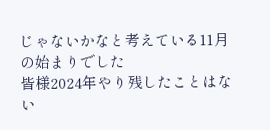じゃないかなと考えている11月の始まりでした
皆様2024年やり残したことはない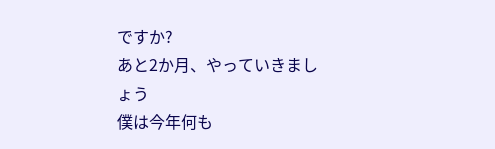ですか?
あと2か月、やっていきましょう
僕は今年何も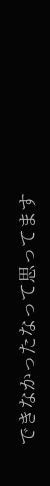できなかったなって思ってます